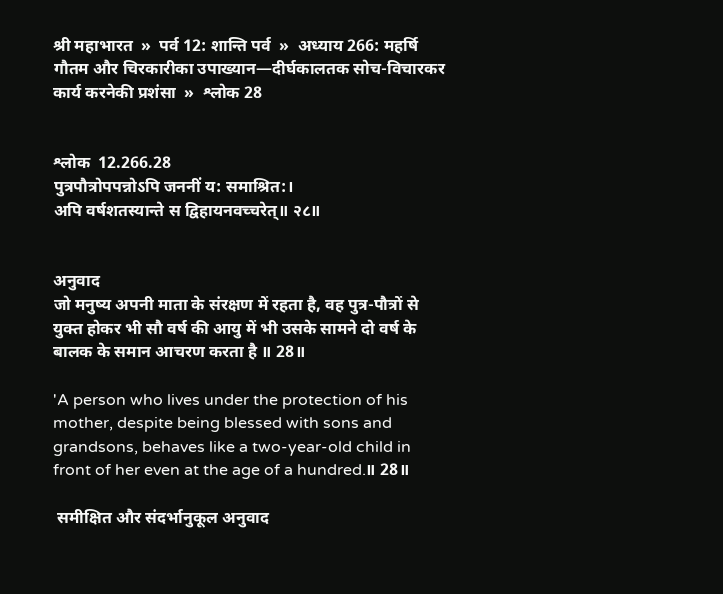श्री महाभारत  »  पर्व 12: शान्ति पर्व  »  अध्याय 266: महर्षि गौतम और चिरकारीका उपाख्यान—दीर्घकालतक सोच-विचारकर कार्य करनेकी प्रशंसा  »  श्लोक 28


श्लोक  12.266.28
पुत्रपौत्रोपपन्नोऽपि जननीं य: समाश्रित:।
अपि वर्षशतस्यान्ते स द्विहायनवच्चरेत्॥ २८॥


अनुवाद
जो मनुष्य अपनी माता के संरक्षण में रहता है, वह पुत्र-पौत्रों से युक्त होकर भी सौ वर्ष की आयु में भी उसके सामने दो वर्ष के बालक के समान आचरण करता है ॥ 28॥

'A person who lives under the protection of his mother, despite being blessed with sons and grandsons, behaves like a two-year-old child in front of her even at the age of a hundred.॥ 28॥

 समीक्षित और संदर्भानुकूल अनुवाद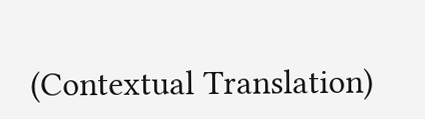(Contextual Translation)